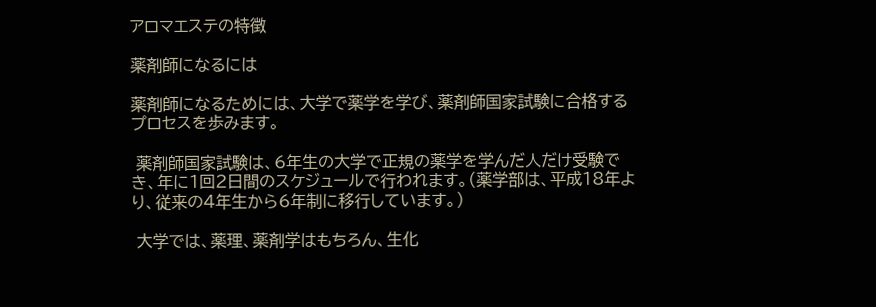アロマエステの特徴

薬剤師になるには

薬剤師になるためには、大学で薬学を学び、薬剤師国家試験に合格するプロセスを歩みます。

 薬剤師国家試験は、6年生の大学で正規の薬学を学んだ人だけ受験でき、年に1回2日間のスケジュールで行われます。(薬学部は、平成18年より、従来の4年生から6年制に移行しています。)

 大学では、薬理、薬剤学はもちろん、生化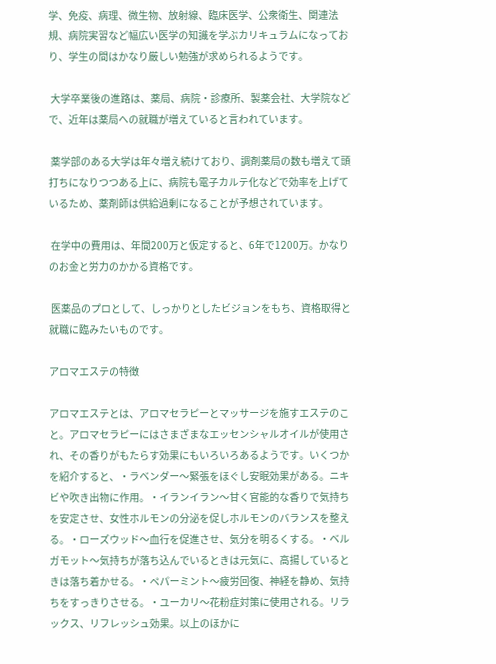学、免疫、病理、微生物、放射線、臨床医学、公衆衛生、関連法規、病院実習など幅広い医学の知識を学ぶカリキュラムになっており、学生の間はかなり厳しい勉強が求められるようです。

 大学卒業後の進路は、薬局、病院・診療所、製薬会社、大学院などで、近年は薬局への就職が増えていると言われています。

 薬学部のある大学は年々増え続けており、調剤薬局の数も増えて頭打ちになりつつある上に、病院も電子カルテ化などで効率を上げているため、薬剤師は供給過剰になることが予想されています。

 在学中の費用は、年間200万と仮定すると、6年で1200万。かなりのお金と労力のかかる資格です。

 医薬品のプロとして、しっかりとしたビジョンをもち、資格取得と就職に臨みたいものです。

アロマエステの特徴

アロマエステとは、アロマセラピーとマッサージを施すエステのこと。アロマセラピーにはさまざまなエッセンシャルオイルが使用され、その香りがもたらす効果にもいろいろあるようです。いくつかを紹介すると、・ラベンダー〜緊張をほぐし安眠効果がある。ニキビや吹き出物に作用。・イランイラン〜甘く官能的な香りで気持ちを安定させ、女性ホルモンの分泌を促しホルモンのバランスを整える。・ローズウッド〜血行を促進させ、気分を明るくする。・ベルガモット〜気持ちが落ち込んでいるときは元気に、高揚しているときは落ち着かせる。・ペパーミント〜疲労回復、神経を静め、気持ちをすっきりさせる。・ユーカリ〜花粉症対策に使用される。リラックス、リフレッシュ効果。以上のほかに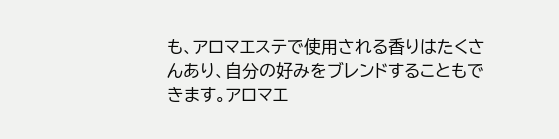も、アロマエステで使用される香りはたくさんあり、自分の好みをブレンドすることもできます。アロマエ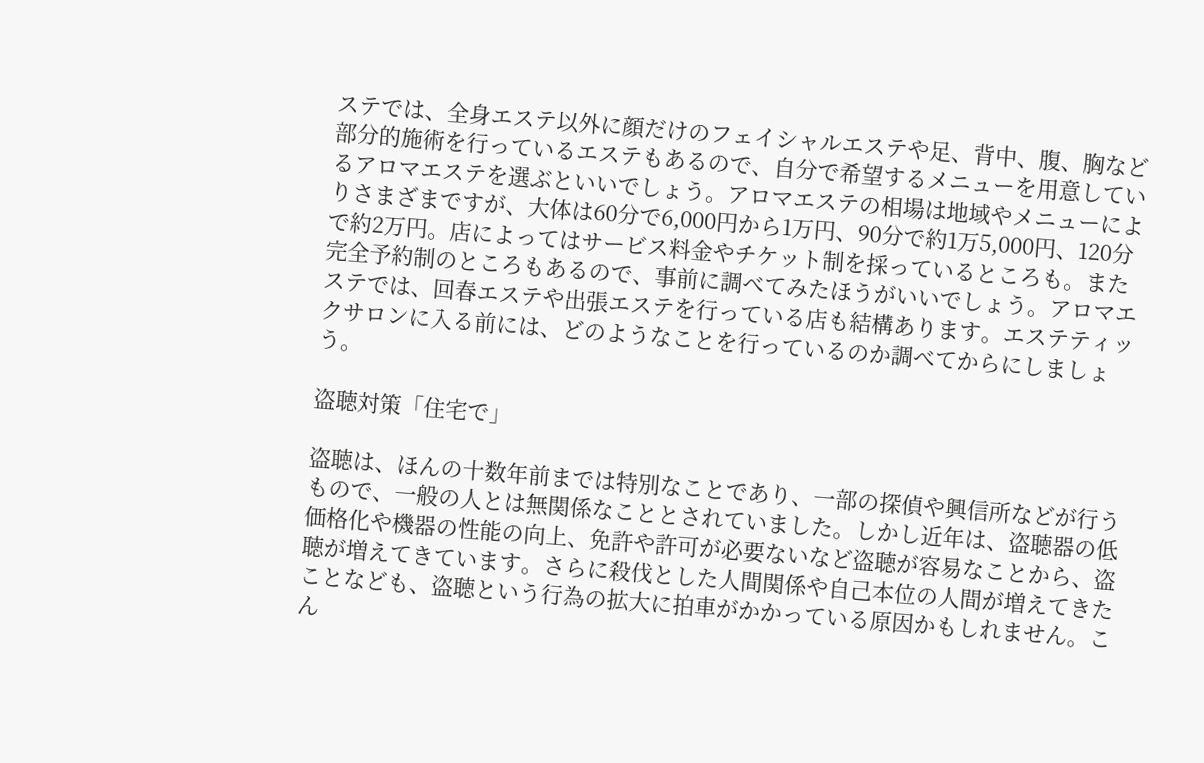ステでは、全身エステ以外に顔だけのフェイシャルエステや足、背中、腹、胸など部分的施術を行っているエステもあるので、自分で希望するメニューを用意しているアロマエステを選ぶといいでしょう。アロマエステの相場は地域やメニューによりさまざまですが、大体は60分で6,000円から1万円、90分で約1万5,000円、120分で約2万円。店によってはサービス料金やチケット制を採っているところも。また完全予約制のところもあるので、事前に調べてみたほうがいいでしょう。アロマエステでは、回春エステや出張エステを行っている店も結構あります。エステティックサロンに入る前には、どのようなことを行っているのか調べてからにしましょう。

盗聴対策「住宅で」

盗聴は、ほんの十数年前までは特別なことであり、一部の探偵や興信所などが行うもので、一般の人とは無関係なこととされていました。しかし近年は、盗聴器の低価格化や機器の性能の向上、免許や許可が必要ないなど盗聴が容易なことから、盗聴が増えてきています。さらに殺伐とした人間関係や自己本位の人間が増えてきたことなども、盗聴という行為の拡大に拍車がかかっている原因かもしれません。こん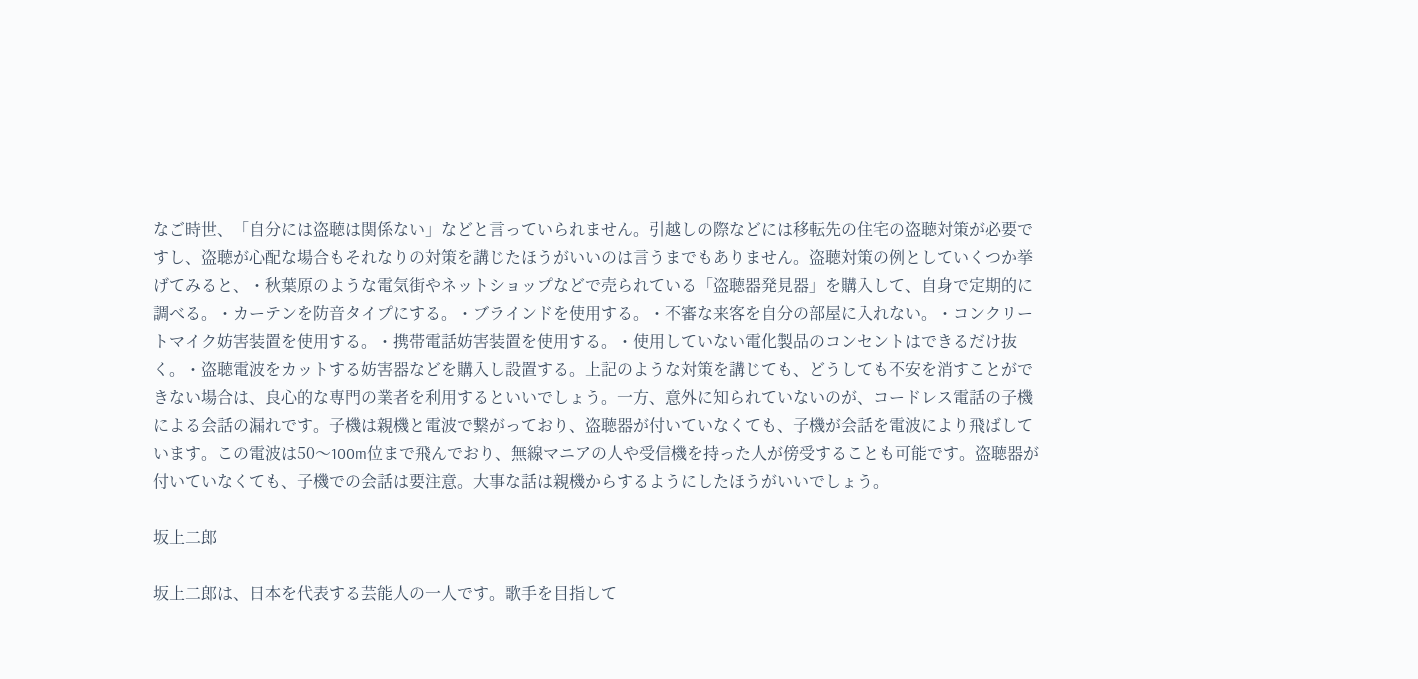なご時世、「自分には盗聴は関係ない」などと言っていられません。引越しの際などには移転先の住宅の盗聴対策が必要ですし、盗聴が心配な場合もそれなりの対策を講じたほうがいいのは言うまでもありません。盗聴対策の例としていくつか挙げてみると、・秋葉原のような電気街やネットショップなどで売られている「盗聴器発見器」を購入して、自身で定期的に調べる。・カーテンを防音タイプにする。・ブラインドを使用する。・不審な来客を自分の部屋に入れない。・コンクリートマイク妨害装置を使用する。・携帯電話妨害装置を使用する。・使用していない電化製品のコンセントはできるだけ抜く。・盗聴電波をカットする妨害器などを購入し設置する。上記のような対策を講じても、どうしても不安を消すことができない場合は、良心的な専門の業者を利用するといいでしょう。一方、意外に知られていないのが、コードレス電話の子機による会話の漏れです。子機は親機と電波で繋がっており、盗聴器が付いていなくても、子機が会話を電波により飛ばしています。この電波は50〜100m位まで飛んでおり、無線マニアの人や受信機を持った人が傍受することも可能です。盗聴器が付いていなくても、子機での会話は要注意。大事な話は親機からするようにしたほうがいいでしょう。

坂上二郎

坂上二郎は、日本を代表する芸能人の一人です。歌手を目指して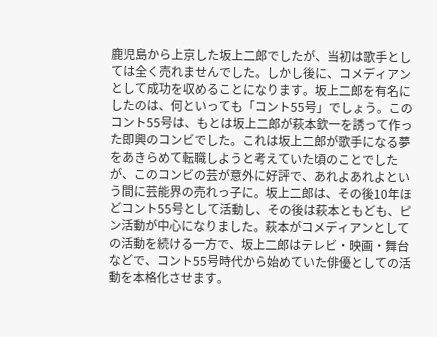鹿児島から上京した坂上二郎でしたが、当初は歌手としては全く売れませんでした。しかし後に、コメディアンとして成功を収めることになります。坂上二郎を有名にしたのは、何といっても「コント55号」でしょう。このコント55号は、もとは坂上二郎が萩本欽一を誘って作った即興のコンビでした。これは坂上二郎が歌手になる夢をあきらめて転職しようと考えていた頃のことでしたが、このコンビの芸が意外に好評で、あれよあれよという間に芸能界の売れっ子に。坂上二郎は、その後10年ほどコント55号として活動し、その後は萩本ともども、ピン活動が中心になりました。萩本がコメディアンとしての活動を続ける一方で、坂上二郎はテレビ・映画・舞台などで、コント55号時代から始めていた俳優としての活動を本格化させます。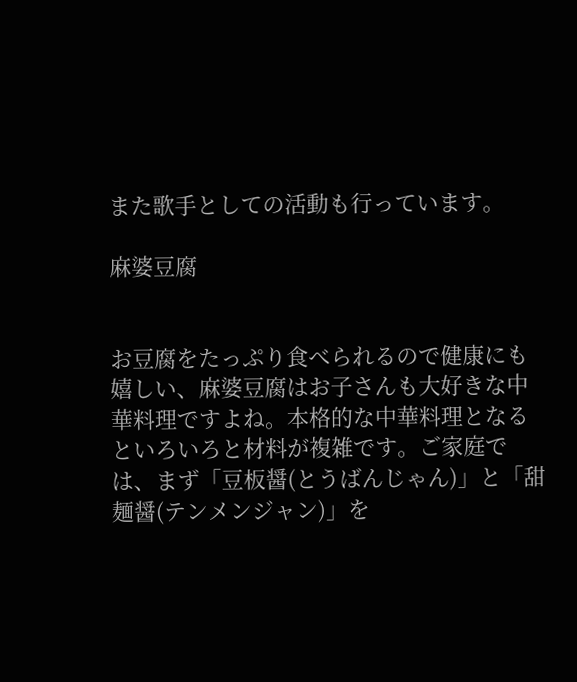また歌手としての活動も行っています。

麻婆豆腐


お豆腐をたっぷり食べられるので健康にも嬉しい、麻婆豆腐はお子さんも大好きな中華料理ですよね。本格的な中華料理となるといろいろと材料が複雑です。ご家庭では、まず「豆板醤(とうばんじゃん)」と「甜麺醤(テンメンジャン)」を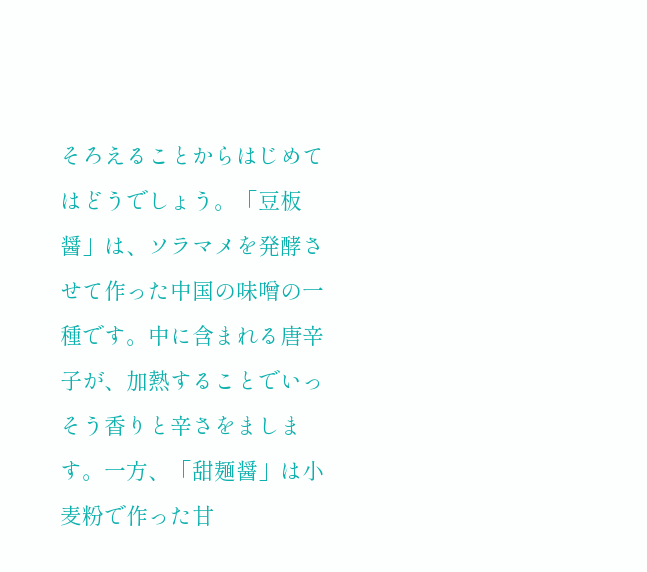そろえることからはじめてはどうでしょう。「豆板醤」は、ソラマメを発酵させて作った中国の味噌の一種です。中に含まれる唐辛子が、加熱することでいっそう香りと辛さをまします。一方、「甜麺醤」は小麦粉で作った甘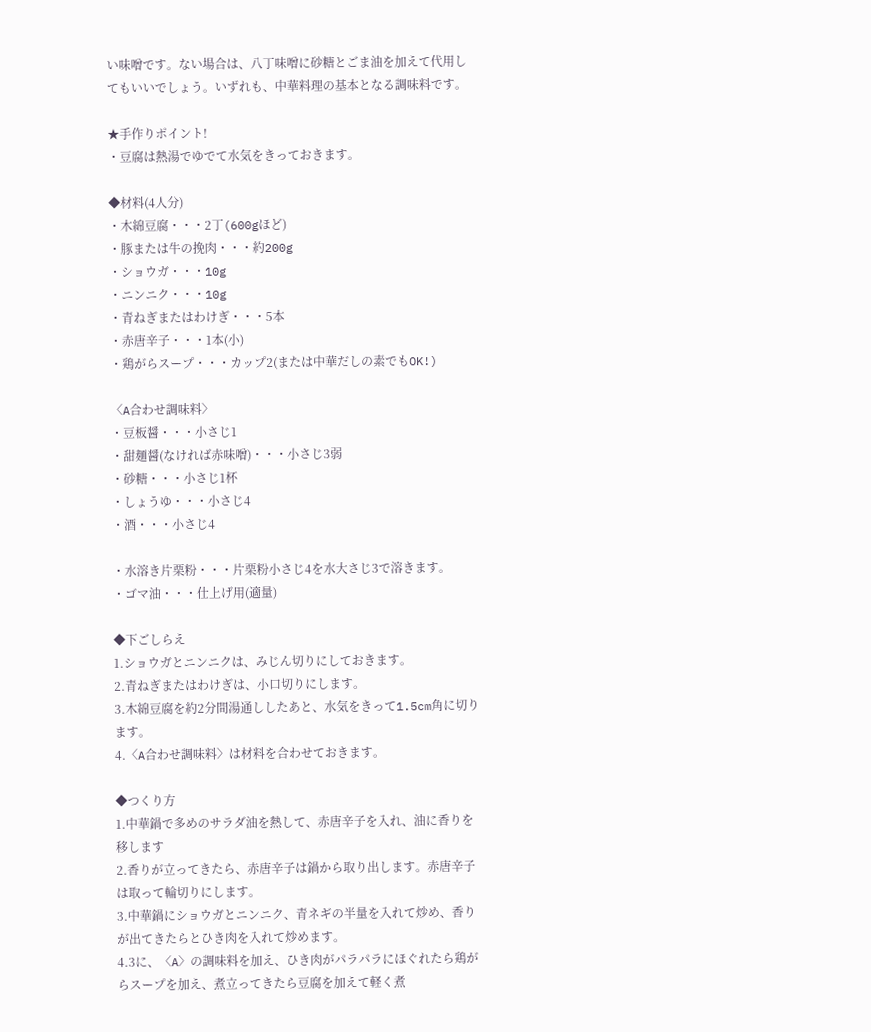い味噌です。ない場合は、八丁味噌に砂糖とごま油を加えて代用してもいいでしょう。いずれも、中華料理の基本となる調味料です。

★手作りポイント!
・豆腐は熱湯でゆでて水気をきっておきます。

◆材料(4人分)
・木綿豆腐・・・2丁(600gほど)
・豚または牛の挽肉・・・約200g
・ショウガ・・・10g
・ニンニク・・・10g
・青ねぎまたはわけぎ・・・5本
・赤唐辛子・・・1本(小)
・鶏がらスープ・・・カップ2(または中華だしの素でもOK!)

〈A合わせ調味料〉
・豆板醤・・・小さじ1
・甜麺醤(なければ赤味噌)・・・小さじ3弱
・砂糖・・・小さじ1杯
・しょうゆ・・・小さじ4
・酒・・・小さじ4

・水溶き片栗粉・・・片栗粉小さじ4を水大さじ3で溶きます。
・ゴマ油・・・仕上げ用(適量)

◆下ごしらえ
1.ショウガとニンニクは、みじん切りにしておきます。
2.青ねぎまたはわけぎは、小口切りにします。
3.木綿豆腐を約2分間湯通ししたあと、水気をきって1.5cm角に切ります。
4.〈A合わせ調味料〉は材料を合わせておきます。

◆つくり方
1.中華鍋で多めのサラダ油を熱して、赤唐辛子を入れ、油に香りを移します
2.香りが立ってきたら、赤唐辛子は鍋から取り出します。赤唐辛子は取って輪切りにします。
3.中華鍋にショウガとニンニク、青ネギの半量を入れて炒め、香りが出てきたらとひき肉を入れて炒めます。
4.3に、〈A〉の調味料を加え、ひき肉がパラパラにほぐれたら鶏がらスープを加え、煮立ってきたら豆腐を加えて軽く煮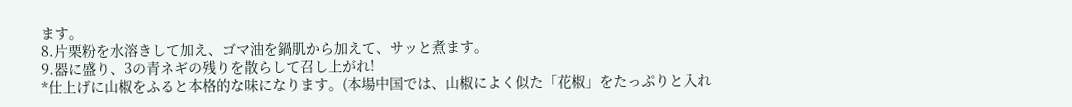ます。
8.片栗粉を水溶きして加え、ゴマ油を鍋肌から加えて、サッと煮ます。
9.器に盛り、3の青ネギの残りを散らして召し上がれ!
*仕上げに山椒をふると本格的な味になります。(本場中国では、山椒によく似た「花椒」をたっぷりと入れ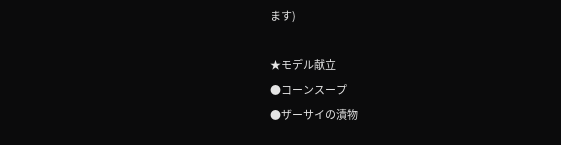ます)

★モデル献立
●コーンスープ
●ザーサイの漬物